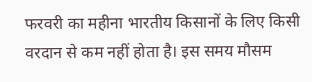फरवरी का महीना भारतीय किसानों के लिए किसी वरदान से कम नहीं होता है। इस समय मौसम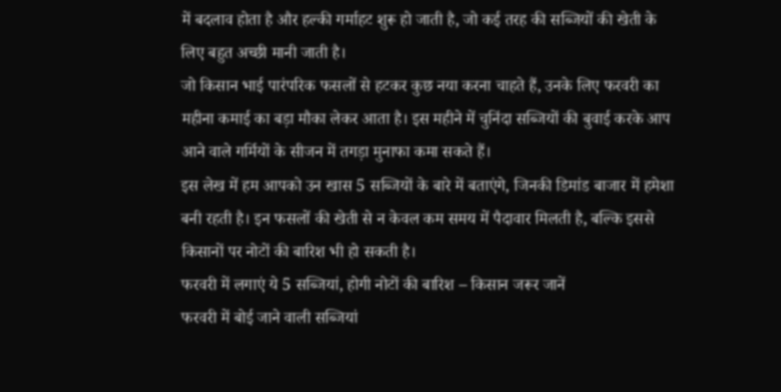में बदलाव होता है और हल्की गर्माहट शुरू हो जाती है, जो कई तरह की सब्जियों की खेती के लिए बहुत अच्छी मानी जाती है।
जो किसान भाई पारंपरिक फसलों से हटकर कुछ नया करना चाहते हैं, उनके लिए फरवरी का महीना कमाई का बड़ा मौका लेकर आता है। इस महीने में चुनिंदा सब्जियों की बुवाई करके आप आने वाले गर्मियों के सीजन में तगड़ा मुनाफा कमा सकते हैं।
इस लेख में हम आपको उन खास 5 सब्जियों के बारे में बताएंगे, जिनकी डिमांड बाजार में हमेशा बनी रहती है। इन फसलों की खेती से न केवल कम समय में पैदावार मिलती है, बल्कि इससे किसानों पर नोटों की बारिश भी हो सकती है।
फरवरी में लगाएं ये 5 सब्जियां, होगी नोटों की बारिश – किसान जरूर जानें
फरवरी में बोई जाने वाली सब्जियां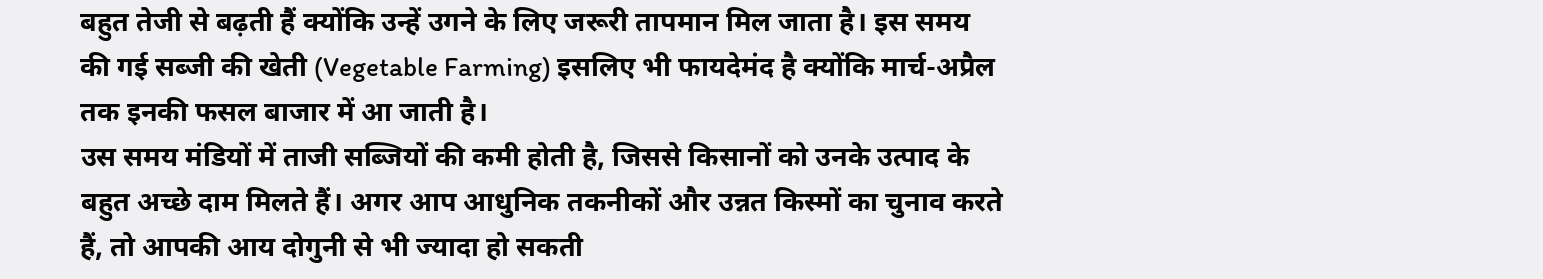बहुत तेजी से बढ़ती हैं क्योंकि उन्हें उगने के लिए जरूरी तापमान मिल जाता है। इस समय की गई सब्जी की खेती (Vegetable Farming) इसलिए भी फायदेमंद है क्योंकि मार्च-अप्रैल तक इनकी फसल बाजार में आ जाती है।
उस समय मंडियों में ताजी सब्जियों की कमी होती है, जिससे किसानों को उनके उत्पाद के बहुत अच्छे दाम मिलते हैं। अगर आप आधुनिक तकनीकों और उन्नत किस्मों का चुनाव करते हैं, तो आपकी आय दोगुनी से भी ज्यादा हो सकती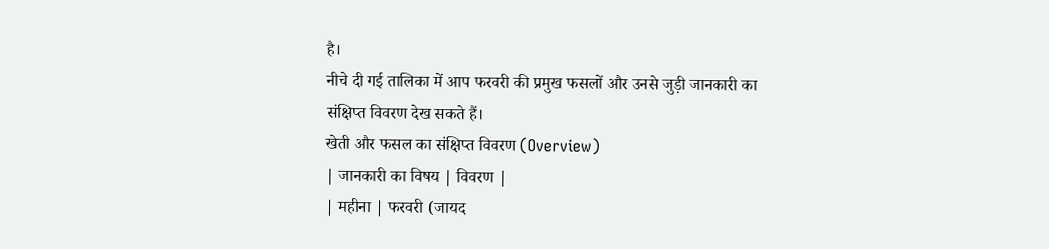है।
नीचे दी गई तालिका में आप फरवरी की प्रमुख फसलों और उनसे जुड़ी जानकारी का संक्षिप्त विवरण देख सकते हैं।
खेती और फसल का संक्षिप्त विवरण (Overview)
| जानकारी का विषय | विवरण |
| महीना | फरवरी (जायद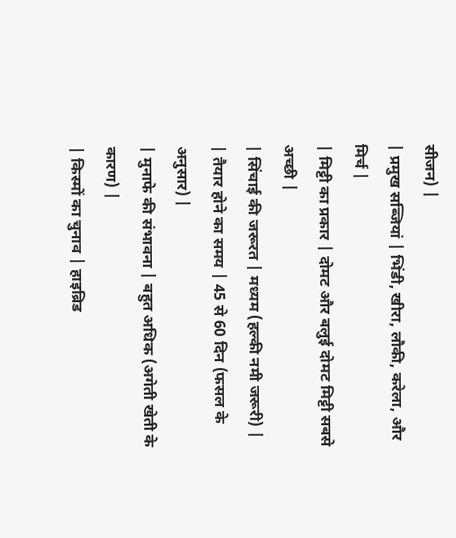सीजन) |
| प्रमुख सब्जियां | भिंडी, खीरा, लौकी, करेला, और मिर्च |
| मिट्टी का प्रकार | दोमट और बलुई दोमट मिट्टी सबसे अच्छी |
| सिंचाई की जरूरत | मध्यम (हल्की नमी जरूरी) |
| तैयार होने का समय | 45 से 60 दिन (फसल के अनुसार) |
| मुनाफे की संभावना | बहुत अधिक (अगेती खेती के कारण) |
| किस्मों का चुनाव | हाइब्रिड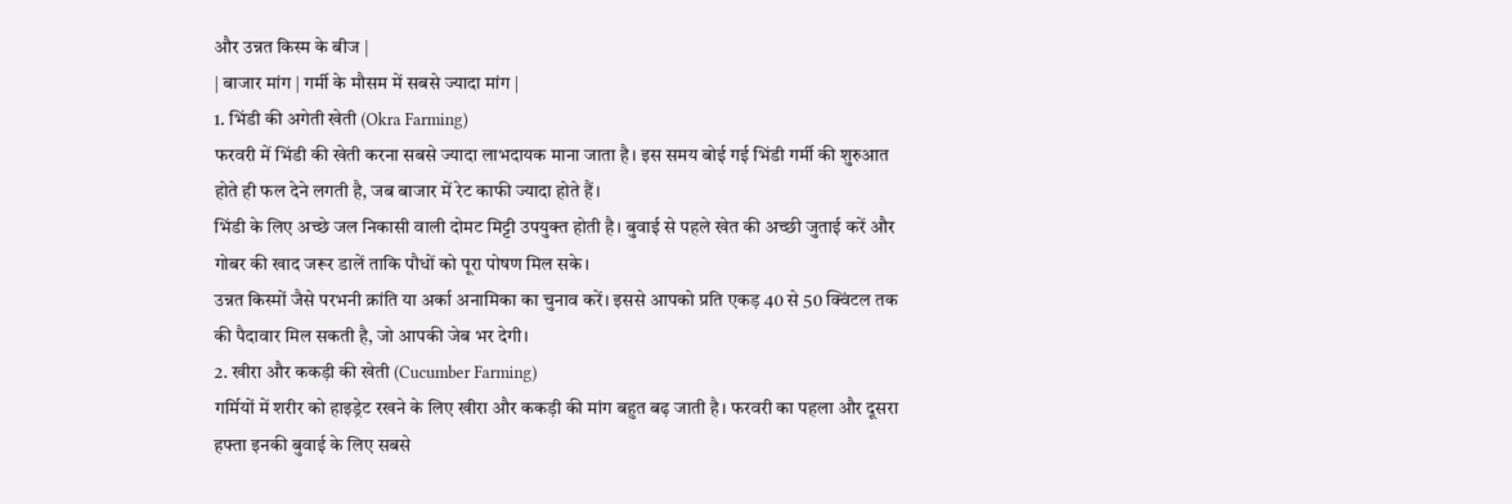और उन्नत किस्म के बीज |
| बाजार मांग | गर्मी के मौसम में सबसे ज्यादा मांग |
1. भिंडी की अगेती खेती (Okra Farming)
फरवरी में भिंडी की खेती करना सबसे ज्यादा लाभदायक माना जाता है। इस समय बोई गई भिंडी गर्मी की शुरुआत होते ही फल देने लगती है, जब बाजार में रेट काफी ज्यादा होते हैं।
भिंडी के लिए अच्छे जल निकासी वाली दोमट मिट्टी उपयुक्त होती है। बुवाई से पहले खेत की अच्छी जुताई करें और गोबर की खाद जरूर डालें ताकि पौधों को पूरा पोषण मिल सके।
उन्नत किस्मों जैसे परभनी क्रांति या अर्का अनामिका का चुनाव करें। इससे आपको प्रति एकड़ 40 से 50 क्विंटल तक की पैदावार मिल सकती है, जो आपकी जेब भर देगी।
2. खीरा और ककड़ी की खेती (Cucumber Farming)
गर्मियों में शरीर को हाइड्रेट रखने के लिए खीरा और ककड़ी की मांग बहुत बढ़ जाती है। फरवरी का पहला और दूसरा हफ्ता इनकी बुवाई के लिए सबसे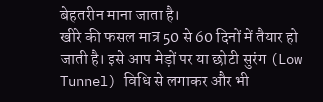बेहतरीन माना जाता है।
खीरे की फसल मात्र 50 से 60 दिनों में तैयार हो जाती है। इसे आप मेड़ों पर या छोटी सुरंग (Low Tunnel) विधि से लगाकर और भी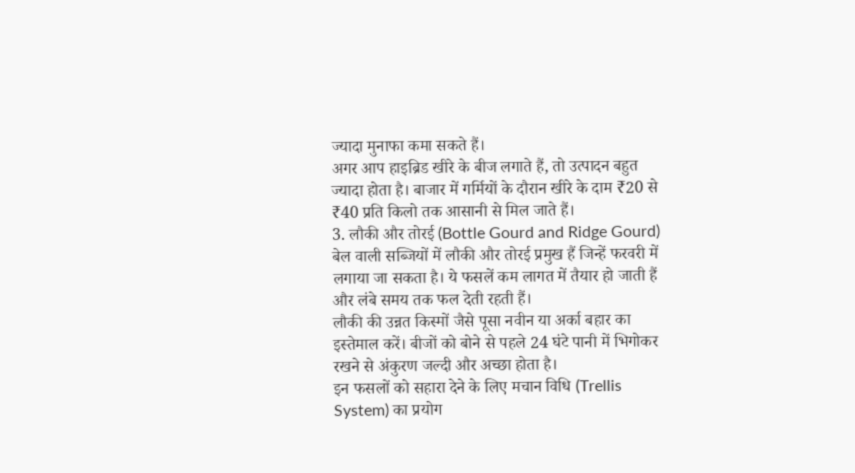ज्यादा मुनाफा कमा सकते हैं।
अगर आप हाइब्रिड खीरे के बीज लगाते हैं, तो उत्पादन बहुत ज्यादा होता है। बाजार में गर्मियों के दौरान खीरे के दाम ₹20 से ₹40 प्रति किलो तक आसानी से मिल जाते हैं।
3. लौकी और तोरई (Bottle Gourd and Ridge Gourd)
बेल वाली सब्जियों में लौकी और तोरई प्रमुख हैं जिन्हें फरवरी में लगाया जा सकता है। ये फसलें कम लागत में तैयार हो जाती हैं और लंबे समय तक फल देती रहती हैं।
लौकी की उन्नत किस्मों जैसे पूसा नवीन या अर्का बहार का इस्तेमाल करें। बीजों को बोने से पहले 24 घंटे पानी में भिगोकर रखने से अंकुरण जल्दी और अच्छा होता है।
इन फसलों को सहारा देने के लिए मचान विधि (Trellis System) का प्रयोग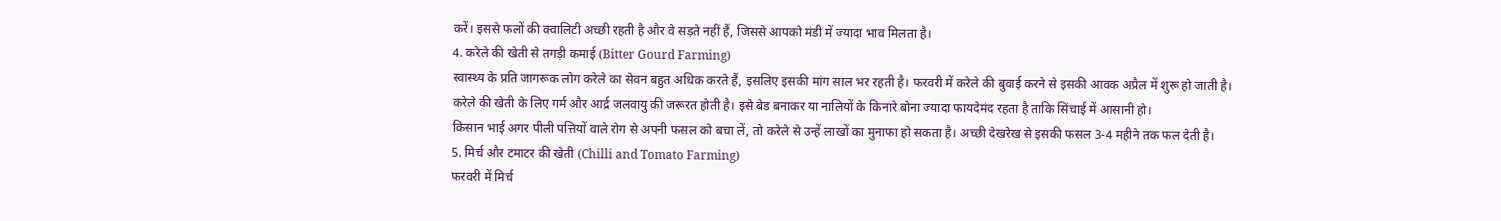करें। इससे फलों की क्वालिटी अच्छी रहती है और वे सड़ते नहीं हैं, जिससे आपको मंडी में ज्यादा भाव मिलता है।
4. करेले की खेती से तगड़ी कमाई (Bitter Gourd Farming)
स्वास्थ्य के प्रति जागरूक लोग करेले का सेवन बहुत अधिक करते हैं, इसलिए इसकी मांग साल भर रहती है। फरवरी में करेले की बुवाई करने से इसकी आवक अप्रैल में शुरू हो जाती है।
करेले की खेती के लिए गर्म और आर्द्र जलवायु की जरूरत होती है। इसे बेड बनाकर या नालियों के किनारे बोना ज्यादा फायदेमंद रहता है ताकि सिंचाई में आसानी हो।
किसान भाई अगर पीली पत्तियों वाले रोग से अपनी फसल को बचा लें, तो करेले से उन्हें लाखों का मुनाफा हो सकता है। अच्छी देखरेख से इसकी फसल 3-4 महीने तक फल देती है।
5. मिर्च और टमाटर की खेती (Chilli and Tomato Farming)
फरवरी में मिर्च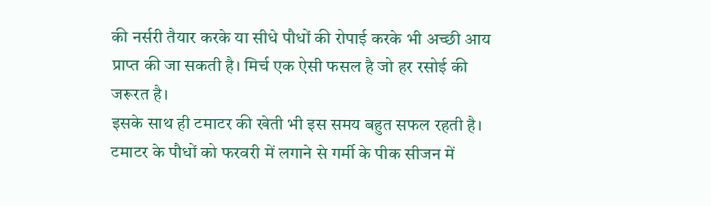की नर्सरी तैयार करके या सीधे पौधों की रोपाई करके भी अच्छी आय प्राप्त की जा सकती है। मिर्च एक ऐसी फसल है जो हर रसोई की जरूरत है।
इसके साथ ही टमाटर की खेती भी इस समय बहुत सफल रहती है। टमाटर के पौधों को फरवरी में लगाने से गर्मी के पीक सीजन में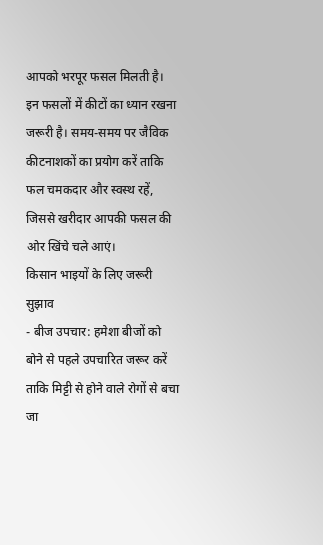आपको भरपूर फसल मिलती है।
इन फसलों में कीटों का ध्यान रखना जरूरी है। समय-समय पर जैविक कीटनाशकों का प्रयोग करें ताकि फल चमकदार और स्वस्थ रहें, जिससे खरीदार आपकी फसल की ओर खिंचे चले आएं।
किसान भाइयों के लिए जरूरी सुझाव
- बीज उपचार: हमेशा बीजों को बोने से पहले उपचारित जरूर करें ताकि मिट्टी से होने वाले रोगों से बचा जा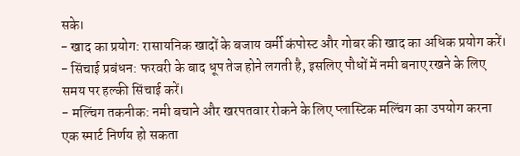सके।
- खाद का प्रयोग: रासायनिक खादों के बजाय वर्मी कंपोस्ट और गोबर की खाद का अधिक प्रयोग करें।
- सिंचाई प्रबंधन: फरवरी के बाद धूप तेज होने लगती है, इसलिए पौधों में नमी बनाए रखने के लिए समय पर हल्की सिंचाई करें।
- मल्चिंग तकनीक: नमी बचाने और खरपतवार रोकने के लिए प्लास्टिक मल्चिंग का उपयोग करना एक स्मार्ट निर्णय हो सकता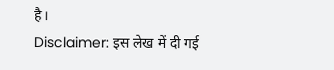है।
Disclaimer: इस लेख में दी गई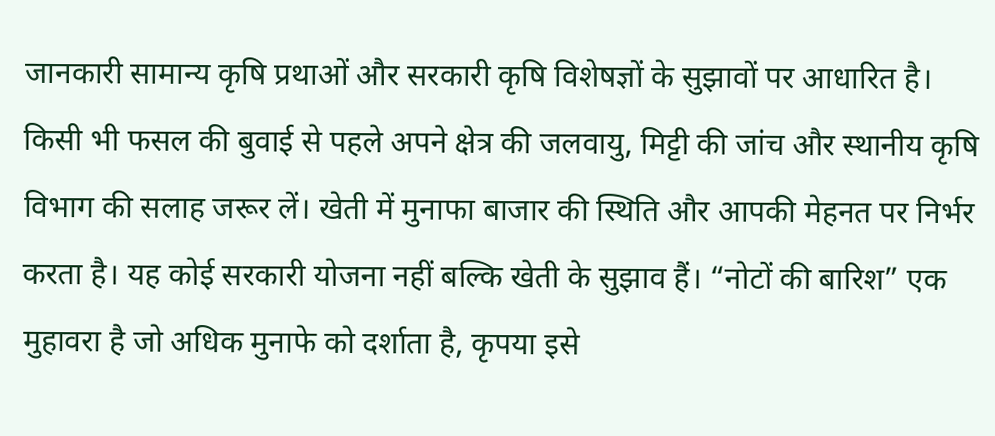जानकारी सामान्य कृषि प्रथाओं और सरकारी कृषि विशेषज्ञों के सुझावों पर आधारित है। किसी भी फसल की बुवाई से पहले अपने क्षेत्र की जलवायु, मिट्टी की जांच और स्थानीय कृषि विभाग की सलाह जरूर लें। खेती में मुनाफा बाजार की स्थिति और आपकी मेहनत पर निर्भर करता है। यह कोई सरकारी योजना नहीं बल्कि खेती के सुझाव हैं। “नोटों की बारिश” एक मुहावरा है जो अधिक मुनाफे को दर्शाता है, कृपया इसे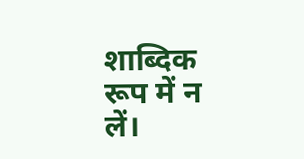शाब्दिक रूप में न लें।